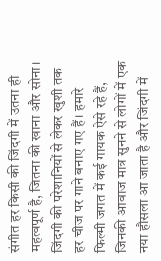संगीत हर किसी की जिंदगी में उतना ही महत्वपूर्ण है, जितना की खाना और सोना। जिंदगी की परेशानियों से लेकर खुशी तक हर चीज पर गाने बनाए गए हैं। हमारे फिल्मी जगत में कई गायक ऐसे रहे हैं, जिनकी आवाज मात्र सुनने से लोगों में एक नया हौसला आ जाता है और जिंदगी में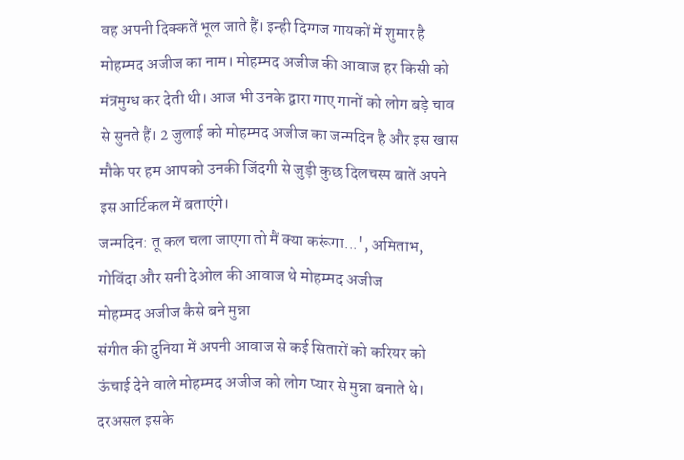वह अपनी दिक्कतें भूल जाते हैं। इन्ही दिग्गज गायकों में शुमार है मोहम्मद अजीज का नाम। मोहम्मद अजीज की आवाज हर किसी को मंत्रमुग्ध कर देती थी। आज भी उनके द्वारा गाए गानों को लोग बड़े चाव से सुनते हैं। 2 जुलाई को मोहम्मद अजीज का जन्मदिन है और इस खास मौके पर हम आपको उनकी जिंदगी से जुड़ी कुछ दिलचस्प बातें अपने इस आर्टिकल में बताएंगे।
जन्मदिन: तू कल चला जाएगा तो मैं क्या करूंगा...', अमिताभ, गोविंदा और सनी देओल की आवाज थे मोहम्मद अजीज
मोहम्मद अजीज कैसे बने मुन्ना
संगीत की दुनिया में अपनी आवाज से कई सितारों को करियर को ऊंचाई देने वाले मोहम्मद अजीज को लोग प्यार से मुन्ना बनाते थे। दरअसल इसके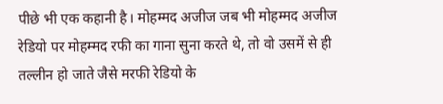पीछे भी एक कहानी है। मोहम्मद अजीज जब भी मोहम्मद अजीज रेडियो पर मोहम्मद रफी का गाना सुना करते थे, तो वो उसमें से ही तल्लीन हो जाते जैसे मरफी रेडियो के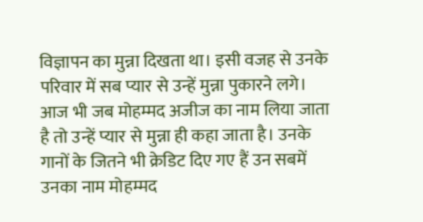विज्ञापन का मुन्ना दिखता था। इसी वजह से उनके परिवार में सब प्यार से उन्हें मुन्ना पुकारने लगे। आज भी जब मोहम्मद अजीज का नाम लिया जाता है तो उन्हें प्यार से मुन्ना ही कहा जाता है। उनके गानों के जितने भी क्रेडिट दिए गए हैं उन सबमें उनका नाम मोहम्मद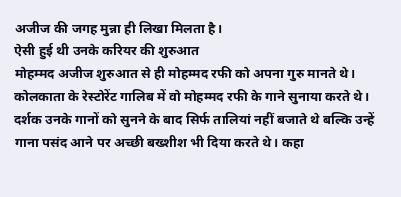अजीज की जगह मुन्ना ही लिखा मिलता है।
ऐसी हुई थी उनके करियर की शुरुआत
मोहम्मद अजीज शुरुआत से ही मोहम्मद रफी को अपना गुरु मानते थे। कोलकाता के रेस्टोरेंट गालिब में वो मोहम्मद रफी के गाने सुनाया करते थे। दर्शक उनके गानों को सुनने के बाद सिर्फ तालियां नहीं बजाते थे बल्कि उन्हें गाना पसंद आने पर अच्छी बख्शीश भी दिया करते थे। कहा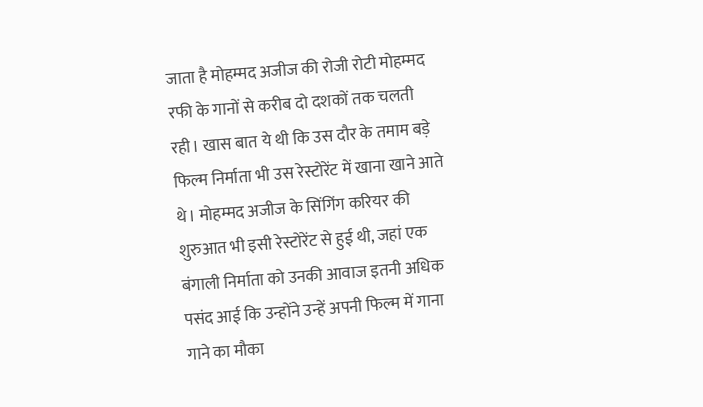जाता है मोहम्मद अजीज की रोजी रोटी मोहम्मद रफी के गानों से करीब दो दशकों तक चलती रही। खास बात ये थी कि उस दौर के तमाम बड़े फिल्म निर्माता भी उस रेस्टोरेंट में खाना खाने आते थे। मोहम्मद अजीज के सिंगिंग करियर की शुरुआत भी इसी रेस्टोरेंट से हुई थी, जहां एक बंगाली निर्माता को उनकी आवाज इतनी अधिक पसंद आई कि उन्होंने उन्हें अपनी फिल्म में गाना गाने का मौका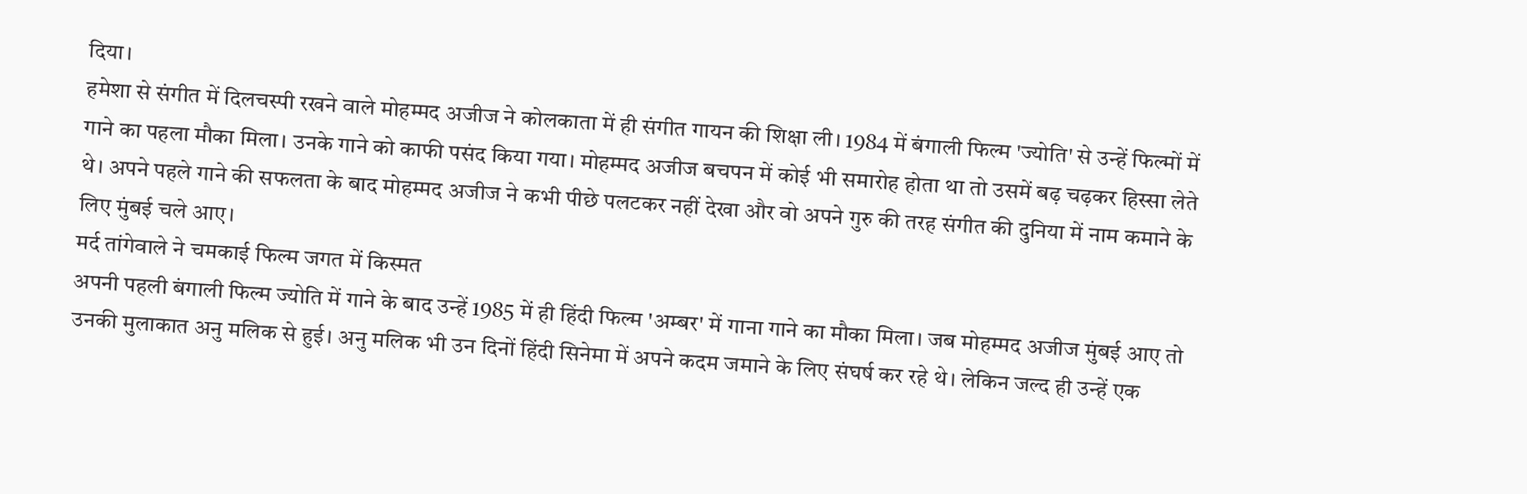दिया।
हमेशा से संगीत में दिलचस्पी रखने वाले मोहम्मद अजीज ने कोलकाता में ही संगीत गायन की शिक्षा ली। 1984 में बंगाली फिल्म 'ज्योति' से उन्हें फिल्मों में गाने का पहला मौका मिला। उनके गाने को काफी पसंद किया गया। मोहम्मद अजीज बचपन में कोई भी समारोह होता था तो उसमें बढ़ चढ़कर हिस्सा लेते थे। अपने पहले गाने की सफलता के बाद मोहम्मद अजीज ने कभी पीछे पलटकर नहीं देखा और वो अपने गुरु की तरह संगीत की दुनिया में नाम कमाने के लिए मुंबई चले आए।
मर्द तांगेवाले ने चमकाई फिल्म जगत में किस्मत
अपनी पहली बंगाली फिल्म ज्योति में गाने के बाद उन्हें 1985 में ही हिंदी फिल्म 'अम्बर' में गाना गाने का मौका मिला। जब मोहम्मद अजीज मुंबई आए तो उनकी मुलाकात अनु मलिक से हुई। अनु मलिक भी उन दिनों हिंदी सिनेमा में अपने कदम जमाने के लिए संघर्ष कर रहे थे। लेकिन जल्द ही उन्हें एक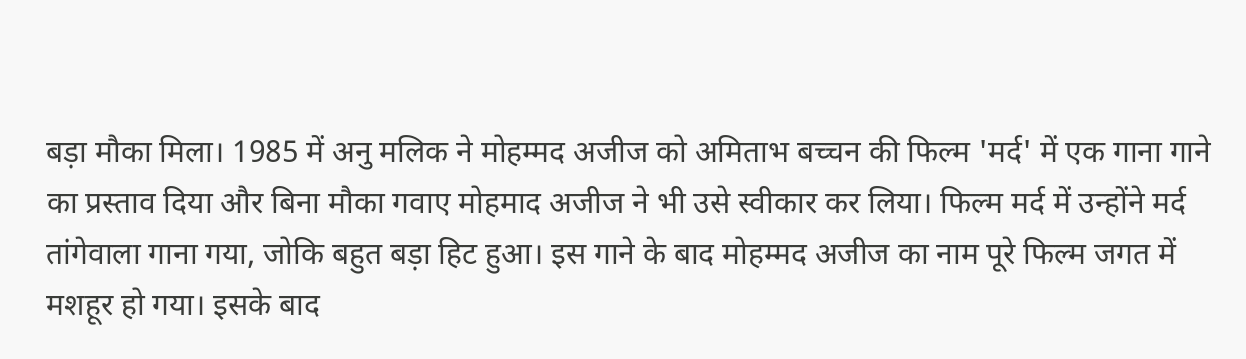बड़ा मौका मिला। 1985 में अनु मलिक ने मोहम्मद अजीज को अमिताभ बच्चन की फिल्म 'मर्द' में एक गाना गाने का प्रस्ताव दिया और बिना मौका गवाए मोहमाद अजीज ने भी उसे स्वीकार कर लिया। फिल्म मर्द में उन्होंने मर्द तांगेवाला गाना गया, जोकि बहुत बड़ा हिट हुआ। इस गाने के बाद मोहम्मद अजीज का नाम पूरे फिल्म जगत में मशहूर हो गया। इसके बाद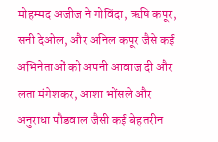मोहम्मद अजीज ने गोविंदा, ऋषि कपूर, सनी देओल, और अनिल कपूर जैसे कई अभिनेताओं को अपनी आवाज दी और लता मंगेशकर, आशा भोंसले और अनुराधा पौडवाल जैसी कई बेहतरीन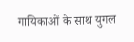गायिकाओं के साथ युगल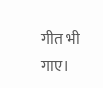गीत भी गाए।